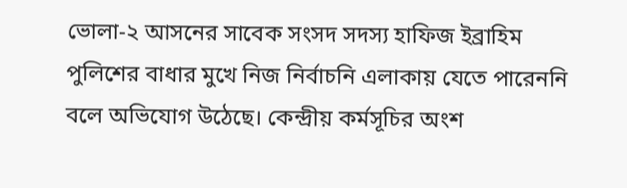ভোলা-২ আসনের সাবেক সংসদ সদস্য হাফিজ ইব্রাহিম পুলিশের বাধার মুখে নিজ নির্বাচনি এলাকায় যেতে পারেননি বলে অভিযোগ উঠেছে। কেন্দ্রীয় কর্মসূচির অংশ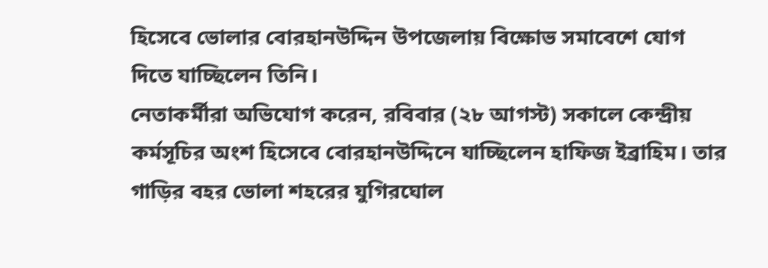হিসেবে ভোলার বোরহানউদ্দিন উপজেলায় বিক্ষোভ সমাবেশে যোগ দিতে যাচ্ছিলেন তিনি।
নেতাকর্মীরা অভিযোগ করেন, রবিবার (২৮ আগস্ট) সকালে কেন্দ্রীয় কর্মসূচির অংশ হিসেবে বোরহানউদ্দিনে যাচ্ছিলেন হাফিজ ইব্রাহিম। তার গাড়ির বহর ভোলা শহরের যুগিরঘোল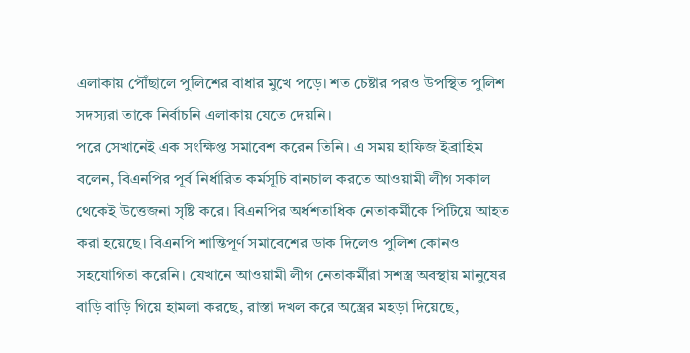এলাকায় পৌঁছালে পুলিশের বাধার মুখে পড়ে। শত চেষ্টার পরও উপস্থিত পুলিশ সদস্যরা তাকে নির্বাচনি এলাকায় যেতে দেয়নি।
পরে সেখানেই এক সংক্ষিপ্ত সমাবেশ করেন তিনি। এ সময় হাফিজ ইব্রাহিম বলেন, বিএনপির পূর্ব নির্ধারিত কর্মসূচি বানচাল করতে আওয়ামী লীগ সকাল থেকেই উত্তেজনা সৃষ্টি করে। বিএনপির অর্ধশতাধিক নেতাকর্মীকে পিটিয়ে আহত করা হয়েছে। বিএনপি শান্তিপূর্ণ সমাবেশের ডাক দিলেও পুলিশ কোনও সহযোগিতা করেনি। যেখানে আওয়ামী লীগ নেতাকর্মীরা সশস্ত্র অবস্থায় মানুষের বাড়ি বাড়ি গিয়ে হামলা করছে, রাস্তা দখল করে অস্ত্রের মহড়া দিয়েছে,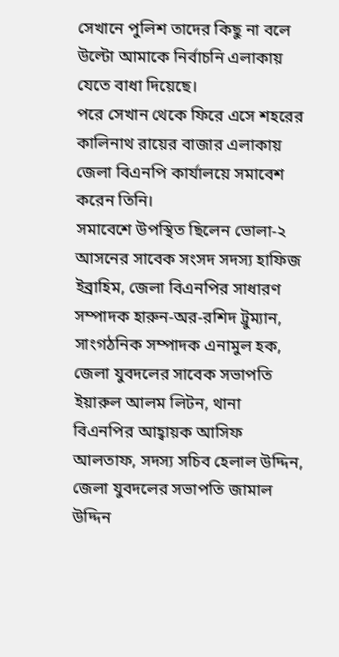সেখানে পুলিশ তাদের কিছু না বলে উল্টো আমাকে নির্বাচনি এলাকায় যেতে বাধা দিয়েছে।
পরে সেখান থেকে ফিরে এসে শহরের কালিনাথ রায়ের বাজার এলাকায় জেলা বিএনপি কার্যালয়ে সমাবেশ করেন তিনি।
সমাবেশে উপস্থিত ছিলেন ভোলা-২ আসনের সাবেক সংসদ সদস্য হাফিজ ইব্রাহিম, জেলা বিএনপির সাধারণ সম্পাদক হারুন-অর-রশিদ ট্রুম্যান, সাংগঠনিক সম্পাদক এনামুল হক, জেলা যুবদলের সাবেক সভাপতি ইয়ারুল আলম লিটন, থানা বিএনপির আহ্বায়ক আসিফ আলতাফ, সদস্য সচিব হেলাল উদ্দিন, জেলা যুবদলের সভাপতি জামাল উদ্দিন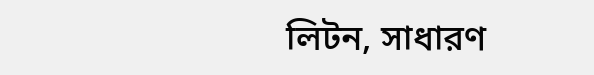লিটন, সাধারণ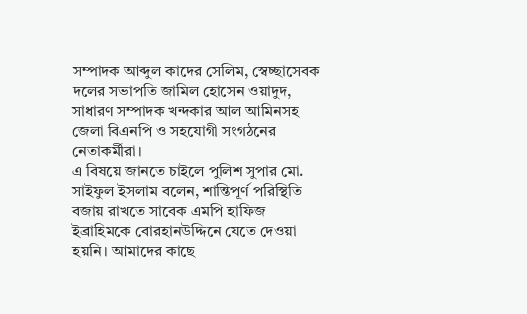সম্পাদক আব্দুল কাদের সেলিম, স্বেচ্ছাসেবক দলের সভাপতি জামিল হোসেন ওয়াদুদ, সাধারণ সম্পাদক খন্দকার আল আমিনসহ জেলা বিএনপি ও সহযোগী সংগঠনের নেতাকর্মীরা।
এ বিষয়ে জানতে চাইলে পুলিশ সুপার মো. সাইফুল ইসলাম বলেন, শান্তিপূর্ণ পরিস্থিতি বজায় রাখতে সাবেক এমপি হাফিজ ইব্রাহিমকে বোরহানউদ্দিনে যেতে দেওয়া হয়নি। আমাদের কাছে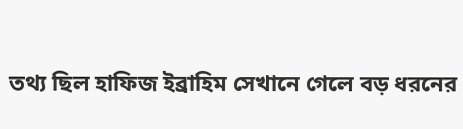তথ্য ছিল হাফিজ ইব্রাহিম সেখানে গেলে বড় ধরনের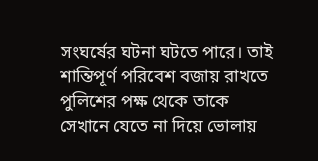সংঘর্ষের ঘটনা ঘটতে পারে। তাই শান্তিপূর্ণ পরিবেশ বজায় রাখতে পুলিশের পক্ষ থেকে তাকে সেখানে যেতে না দিয়ে ভোলায়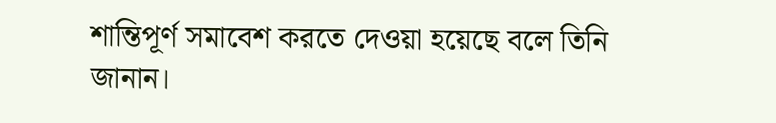শান্তিপূর্ণ সমাবেশ করতে দেওয়া হয়েছে বলে তিনি জানান।